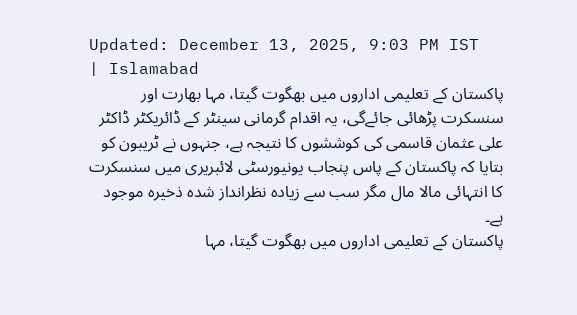Updated: December 13, 2025, 9:03 PM IST
| Islamabad
پاکستان کے تعلیمی اداروں میں بھگوت گیتا، مہا بھارت اور سنسکرت پڑھائی جائےگی، یہ اقدام گرمانی سینٹر کے ڈائریکٹر ڈاکٹر علی عثمان قاسمی کی کوششوں کا نتیجہ ہے، جنہوں نے ٹریبون کو بتایا کہ پاکستان کے پاس پنجاب یونیورسٹی لائبریری میں سنسکرت کا انتہائی مالا مال مگر سب سے زیادہ نظرانداز شدہ ذخیرہ موجود ہے۔
پاکستان کے تعلیمی اداروں میں بھگوت گیتا، مہا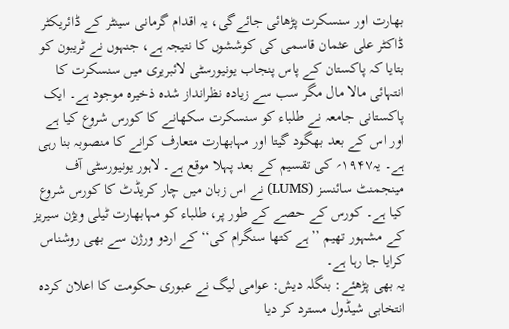بھارت اور سنسکرت پڑھائی جائےگی، یہ اقدام گرمانی سینٹر کے ڈائریکٹر ڈاکٹر علی عثمان قاسمی کی کوششوں کا نتیجہ ہے، جنہوں نے ٹریبون کو بتایا کہ پاکستان کے پاس پنجاب یونیورسٹی لائبریری میں سنسکرت کا انتہائی مالا مال مگر سب سے زیادہ نظرانداز شدہ ذخیرہ موجود ہے۔ ایک پاکستانی جامعہ نے طلباء کو سنسکرت سکھانے کا کورس شروع کیا ہے اور اس کے بعد بھگود گیتا اور مہابھارت متعارف کرانے کا منصوبہ بنا رہی ہے۔ یہ۱۹۴۷؍ کی تقسیم کے بعد پہلا موقع ہے۔ لاہور یونیورسٹی آف مینجمنٹ سائنسز (LUMS) نے اس زبان میں چار کریڈٹ کا کورس شروع کیا ہے۔ کورس کے حصے کے طور پر، طلباء کو مہابھارت ٹیلی ویژن سیریز کے مشہور تھیم ’’ہے کتھا سنگرام کی‘‘کے اردو ورژن سے بھی روشناس کرایا جا رہا ہے۔
یہ بھی پڑھئے: بنگلہ دیش: عوامی لیگ نے عبوری حکومت کا اعلان کردہ انتخابی شیڈول مسترد کر دیا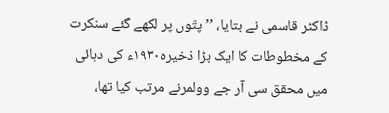ڈاکٹر قاسمی نے بتایا، ’’ پتّوں پر لکھے گئے سنکرت کے مخطوطات کا ایک بڑا ذخیرہ۱۹۳۰ء کی دہائی میں محقق سی آر جے وولمرنے مرتب کیا تھا،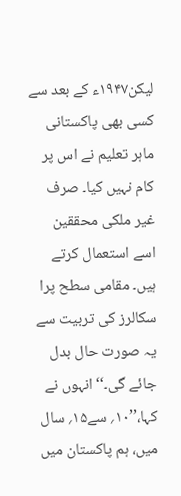لیکن۱۹۴۷ء کے بعد سے کسی بھی پاکستانی ماہر تعلیم نے اس پر کام نہیں کیا۔ صرف غیر ملکی محققین اسے استعمال کرتے ہیں۔ مقامی سطح پرا سکالرز کی تربیت سے یہ صورت حال بدل جائے گی۔‘‘انہوں نے کہا،’’۱۰؍ سے۱۵؍ سال میں، ہم پاکستان میں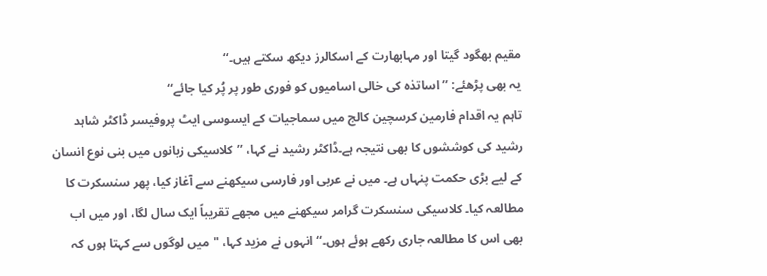مقیم بھگود گیتا اور مہابھارت کے اسکالرز دیکھ سکتے ہیں۔‘‘
یہ بھی پڑھئے: ’’اساتذہ کی خالی اسامیوں کو فوری طور پر پُر کیا جائے‘‘
تاہم یہ اقدام فارمین کرسچین کالج میں سماجیات کے ایسوسی ایٹ پروفیسر ڈاکٹر شاہد رشید کی کوششوں کا بھی نتیجہ ہے۔ڈاکٹر رشید نے کہا، ’’کلاسیکی زبانوں میں بنی نوع انسان کے لیے بڑی حکمت پنہاں ہے۔ میں نے عربی اور فارسی سیکھنے سے آغاز کیا، پھر سنسکرت کا مطالعہ کیا۔ کلاسیکی سنسکرت گرامر سیکھنے میں مجھے تقریباً ایک سال لگا، اور میں اب بھی اس کا مطالعہ جاری رکھے ہوئے ہوں۔‘‘انہوں نے مزید کہا، "میں لوگوں سے کہتا ہوں کہ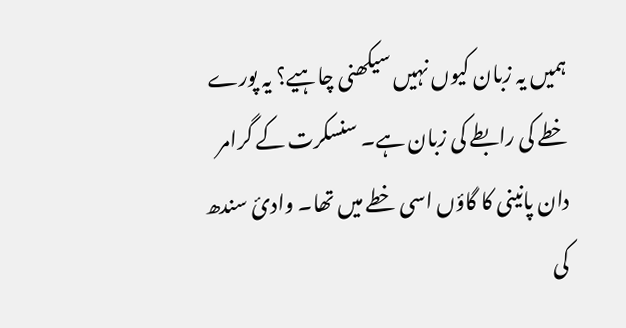ہمیں یہ زبان کیوں نہیں سیکھنی چاہیے؟ یہ پورے خطے کی رابطے کی زبان ہے۔ سنسکرت کے گرامر دان پانینی کا گاؤں اسی خطے میں تھا۔ وادیٔ سندھ کی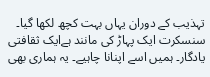تہذیب کے دوران یہاں بہت کچھ لکھا گیا۔ سنسکرت ایک پہاڑ کی مانند ہےایک ثقافتی یادگار۔ ہمیں اسے اپنانا چاہیے۔ یہ ہماری بھی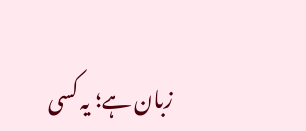زبان ہے؛ یہ کسی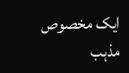ایک مخصوص مذہب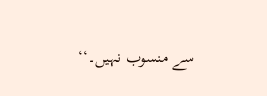سے منسوب نہیں۔‘‘